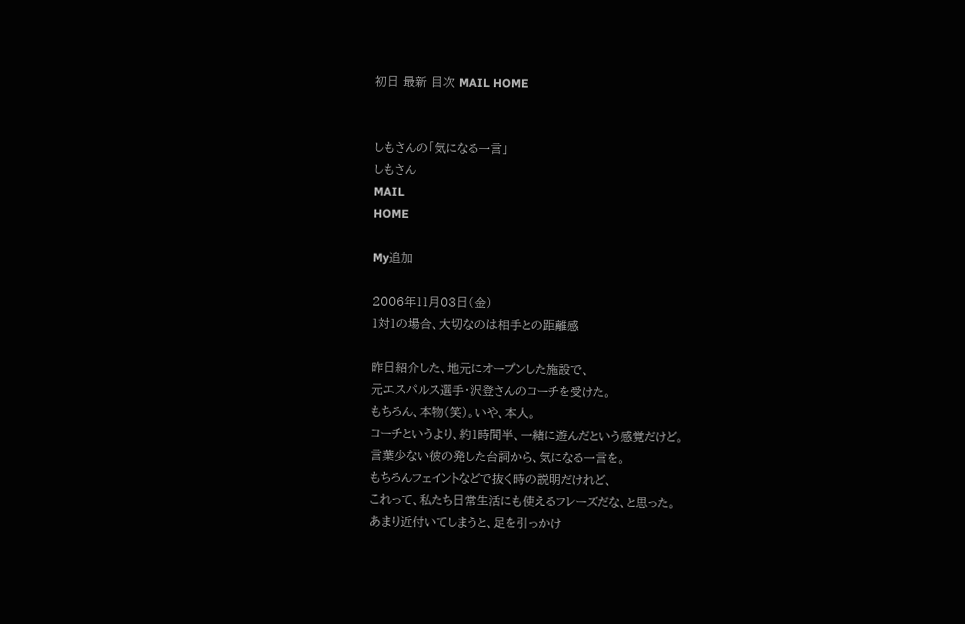初日 最新 目次 MAIL HOME


しもさんの「気になる一言」
しもさん
MAIL
HOME

My追加

2006年11月03日(金)
1対1の場合、大切なのは相手との距離感

昨日紹介した、地元にオープンした施設で、
元エスパルス選手・沢登さんのコーチを受けた。
もちろん、本物(笑)。いや、本人。
コーチというより、約1時間半、一緒に遊んだという感覚だけど。
言葉少ない彼の発した台詞から、気になる一言を。
もちろんフェイントなどで抜く時の説明だけれど、
これって、私たち日常生活にも使えるフレーズだな、と思った。
あまり近付いてしまうと、足を引っかけ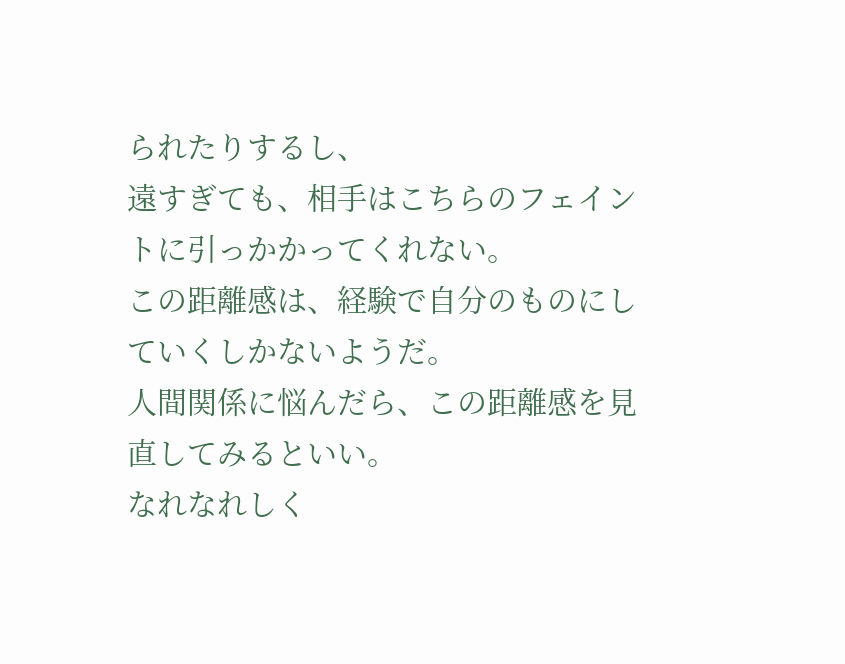られたりするし、
遠すぎても、相手はこちらのフェイントに引っかかってくれない。
この距離感は、経験で自分のものにしていくしかないようだ。
人間関係に悩んだら、この距離感を見直してみるといい。
なれなれしく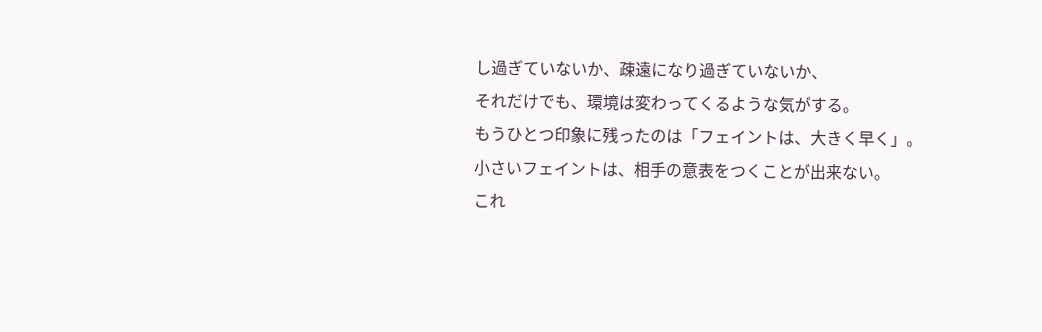し過ぎていないか、疎遠になり過ぎていないか、
それだけでも、環境は変わってくるような気がする。
もうひとつ印象に残ったのは「フェイントは、大きく早く」。
小さいフェイントは、相手の意表をつくことが出来ない。
これ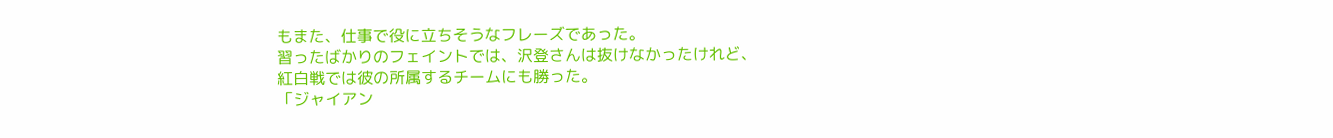もまた、仕事で役に立ちそうなフレーズであった。
習ったばかりのフェイントでは、沢登さんは抜けなかったけれど、
紅白戦では彼の所属するチームにも勝った。
「ジャイアン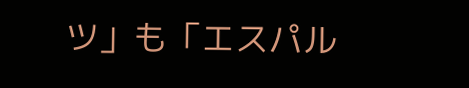ツ」も「エスパル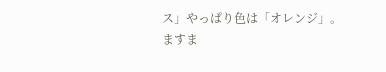ス」やっぱり色は「オレンジ」。
ますま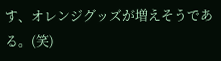す、オレンジグッズが増えそうである。(笑)